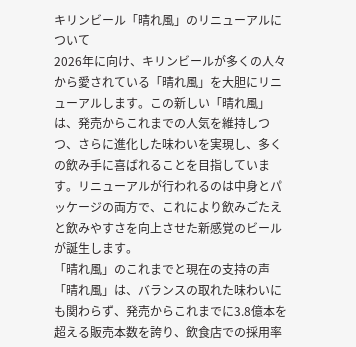キリンビール「晴れ風」のリニューアルについて
2026年に向け、キリンビールが多くの人々から愛されている「晴れ風」を大胆にリニューアルします。この新しい「晴れ風」は、発売からこれまでの人気を維持しつつ、さらに進化した味わいを実現し、多くの飲み手に喜ばれることを目指しています。リニューアルが行われるのは中身とパッケージの両方で、これにより飲みごたえと飲みやすさを向上させた新感覚のビールが誕生します。
「晴れ風」のこれまでと現在の支持の声
「晴れ風」は、バランスの取れた味わいにも関わらず、発売からこれまでに3.8億本を超える販売本数を誇り、飲食店での採用率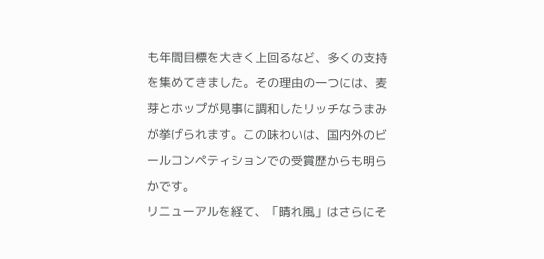も年間目標を大きく上回るなど、多くの支持を集めてきました。その理由の一つには、麦芽とホップが見事に調和したリッチなうまみが挙げられます。この味わいは、国内外のビールコンペティションでの受賞歴からも明らかです。
リニューアルを経て、「晴れ風」はさらにそ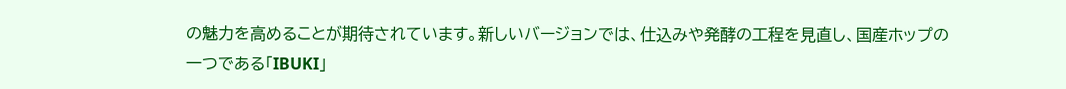の魅力を高めることが期待されています。新しいバージョンでは、仕込みや発酵の工程を見直し、国産ホップの一つである「IBUKI」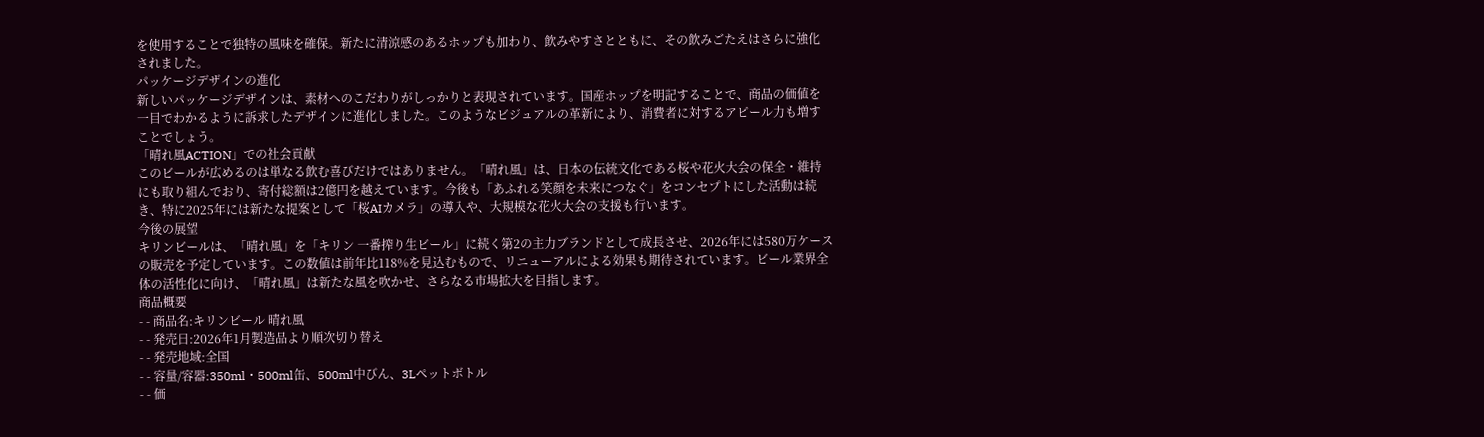を使用することで独特の風味を確保。新たに清涼感のあるホップも加わり、飲みやすさとともに、その飲みごたえはさらに強化されました。
パッケージデザインの進化
新しいパッケージデザインは、素材へのこだわりがしっかりと表現されています。国産ホップを明記することで、商品の価値を一目でわかるように訴求したデザインに進化しました。このようなビジュアルの革新により、消費者に対するアピール力も増すことでしょう。
「晴れ風ACTION」での社会貢献
このビールが広めるのは単なる飲む喜びだけではありません。「晴れ風」は、日本の伝統文化である桜や花火大会の保全・維持にも取り組んでおり、寄付総額は2億円を越えています。今後も「あふれる笑顔を未来につなぐ」をコンセプトにした活動は続き、特に2025年には新たな提案として「桜AIカメラ」の導入や、大規模な花火大会の支援も行います。
今後の展望
キリンビールは、「晴れ風」を「キリン 一番搾り生ビール」に続く第2の主力ブランドとして成長させ、2026年には580万ケースの販売を予定しています。この数値は前年比118%を見込むもので、リニューアルによる効果も期待されています。ビール業界全体の活性化に向け、「晴れ風」は新たな風を吹かせ、さらなる市場拡大を目指します。
商品概要
- - 商品名:キリンビール 晴れ風
- - 発売日:2026年1月製造品より順次切り替え
- - 発売地域:全国
- - 容量/容器:350ml・500ml缶、500ml中びん、3Lペットボトル
- - 価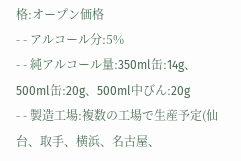格:オープン価格
- - アルコール分:5%
- - 純アルコール量:350ml缶:14g、500ml缶:20g、500ml中びん:20g
- - 製造工場:複数の工場で生産予定(仙台、取手、横浜、名古屋、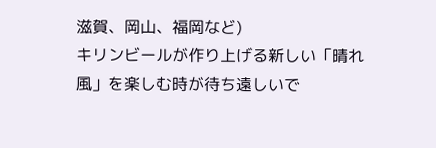滋賀、岡山、福岡など)
キリンビールが作り上げる新しい「晴れ風」を楽しむ時が待ち遠しいで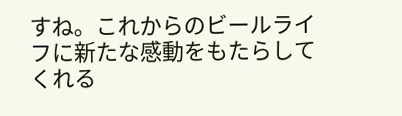すね。これからのビールライフに新たな感動をもたらしてくれる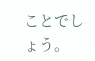ことでしょう。